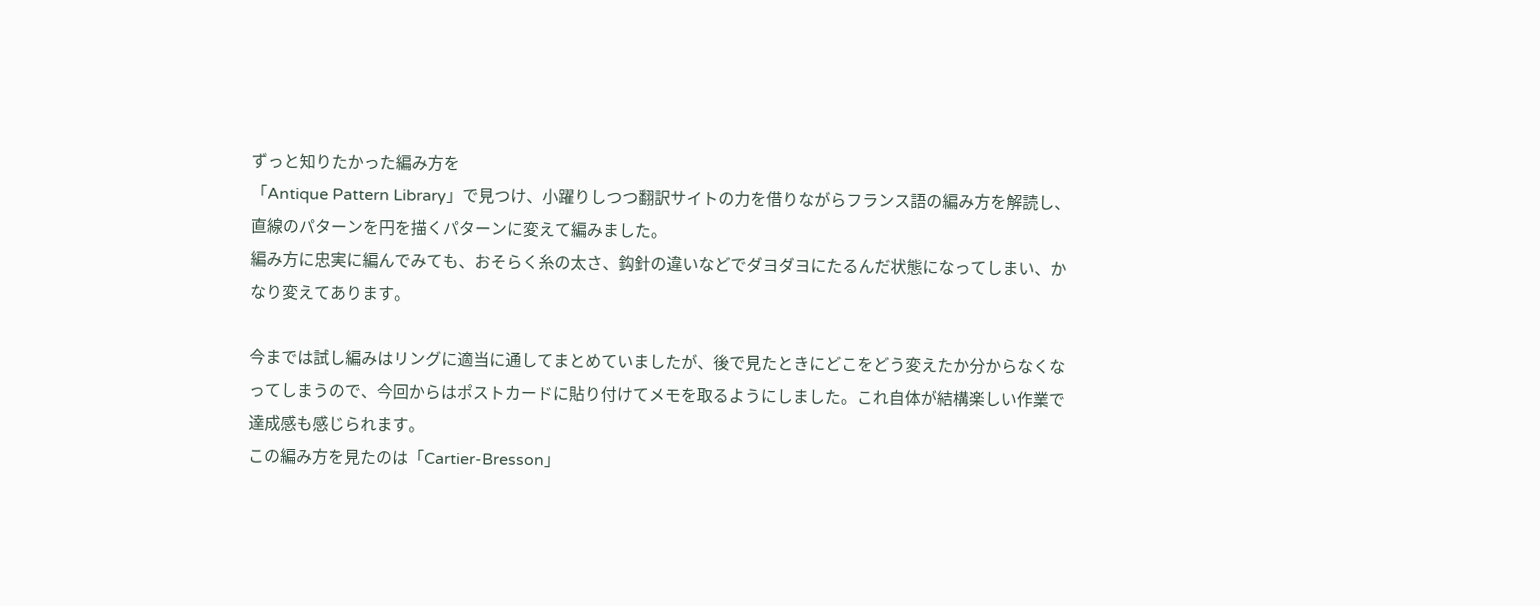ずっと知りたかった編み方を
「Antique Pattern Library」で見つけ、小躍りしつつ翻訳サイトの力を借りながらフランス語の編み方を解読し、直線のパターンを円を描くパターンに変えて編みました。
編み方に忠実に編んでみても、おそらく糸の太さ、鈎針の違いなどでダヨダヨにたるんだ状態になってしまい、かなり変えてあります。

今までは試し編みはリングに適当に通してまとめていましたが、後で見たときにどこをどう変えたか分からなくなってしまうので、今回からはポストカードに貼り付けてメモを取るようにしました。これ自体が結構楽しい作業で達成感も感じられます。
この編み方を見たのは「Cartier-Bresson」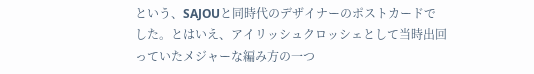という、SAJOUと同時代のデザイナーのポストカードでした。とはいえ、アイリッシュクロッシェとして当時出回っていたメジャーな編み方の一つ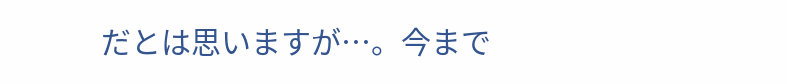だとは思いますが…。今まで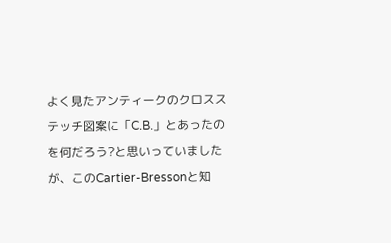よく見たアンティークのクロスステッチ図案に「C.B.」とあったのを何だろう?と思いっていましたが、このCartier-Bressonと知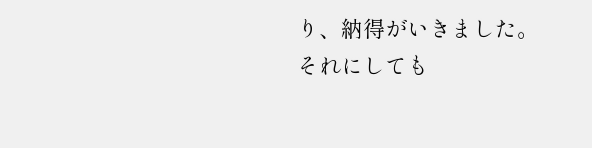り、納得がいきました。それにしても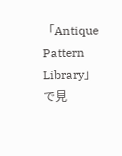「Antique Pattern Library」で見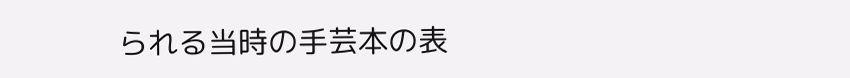られる当時の手芸本の表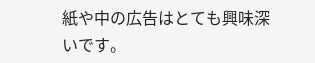紙や中の広告はとても興味深いです。